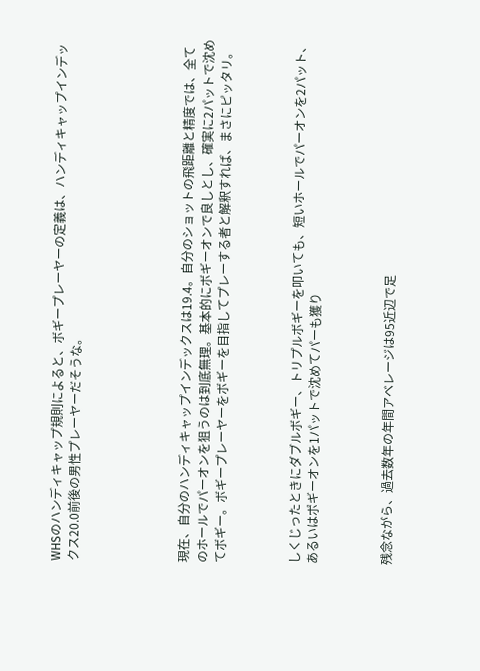WHSのハンディキャップ規則によると、ボギープレーヤーの定義は、ハンディキャップインデックス20.0前後の男性プレーヤーだそうな。





現在、自分のハンディキャップインデックスは19.4。自分のショットの飛距離と精度では、全てのホールでパーオンを狙うのは到底無理。基本的にボギーオンで良しとし、確実に2パットで沈めてボギー。ボギープレーヤーをボギーを目指してプレーする者と解釈すれば、まさにピッタリ。



しくじったときにダブルボギー、トリプルボギーを叩いても、短いホールでパーオンを2パット、あるいはポギーオンを1パットで沈めてパーも獲り



残念ながら、過去数年の年間アベレージは95近辺で足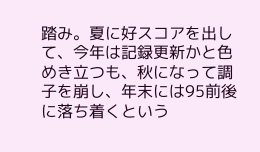踏み。夏に好スコアを出して、今年は記録更新かと色めき立つも、秋になって調子を崩し、年末には95前後に落ち着くという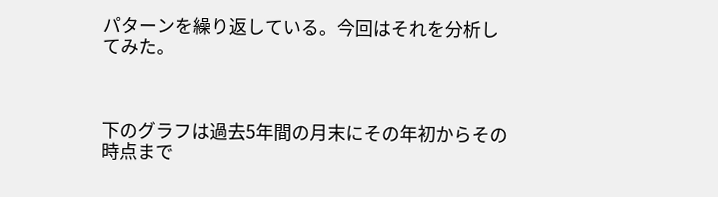パターンを繰り返している。今回はそれを分析してみた。



下のグラフは過去5年間の月末にその年初からその時点まで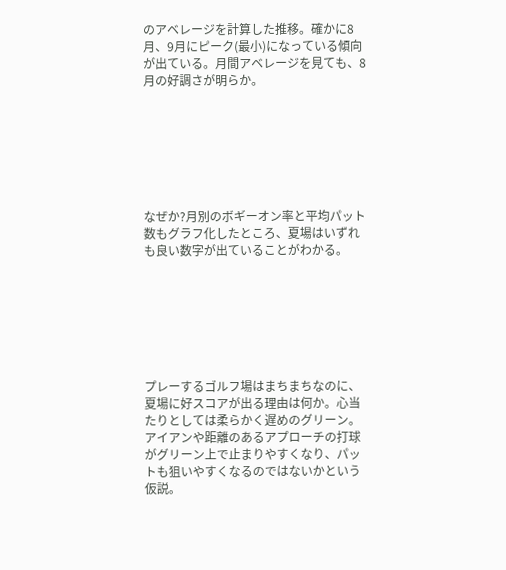のアベレージを計算した推移。確かに8月、9月にピーク(最小)になっている傾向が出ている。月間アベレージを見ても、8月の好調さが明らか。







なぜか?月別のボギーオン率と平均パット数もグラフ化したところ、夏場はいずれも良い数字が出ていることがわかる。







プレーするゴルフ場はまちまちなのに、夏場に好スコアが出る理由は何か。心当たりとしては柔らかく遅めのグリーン。アイアンや距離のあるアプローチの打球がグリーン上で止まりやすくなり、パットも狙いやすくなるのではないかという仮説。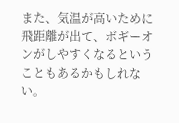また、気温が高いために飛距離が出て、ボギーオンがしやすくなるということもあるかもしれない。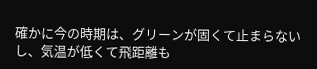確かに今の時期は、グリーンが固くて止まらないし、気温が低くて飛距離も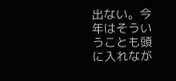出ない。今年はそういうことも頭に入れなが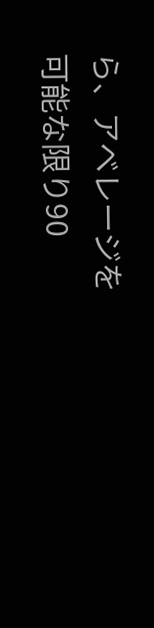ら、アベレージを可能な限り90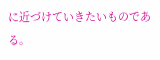に近づけていきたいものである。